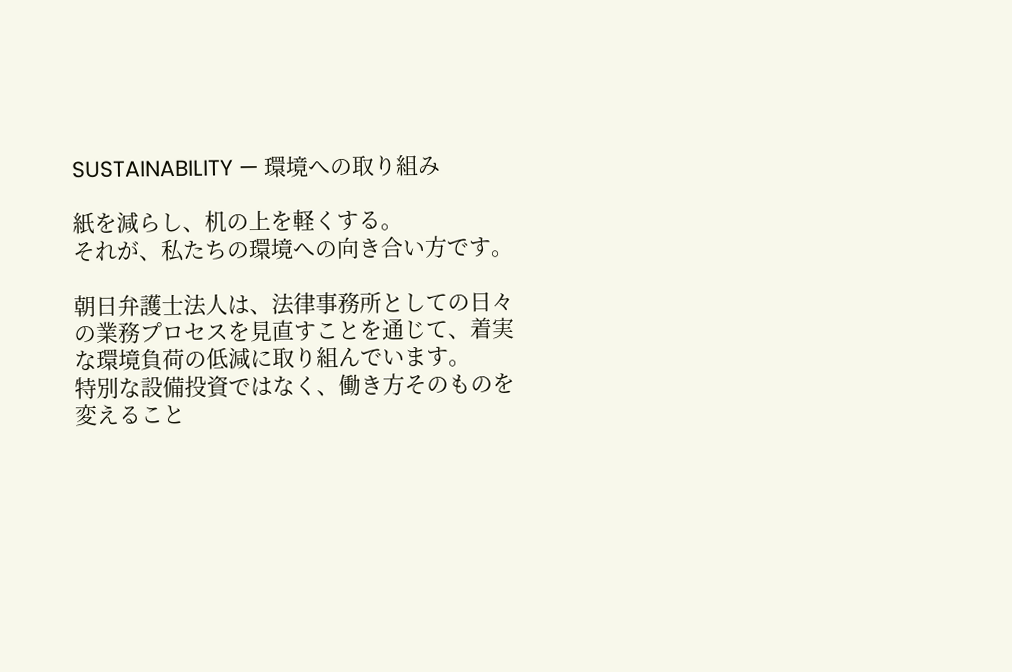SUSTAINABILITY — 環境への取り組み

紙を減らし、机の上を軽くする。
それが、私たちの環境への向き合い方です。

朝日弁護士法人は、法律事務所としての日々の業務プロセスを見直すことを通じて、着実な環境負荷の低減に取り組んでいます。
特別な設備投資ではなく、働き方そのものを変えること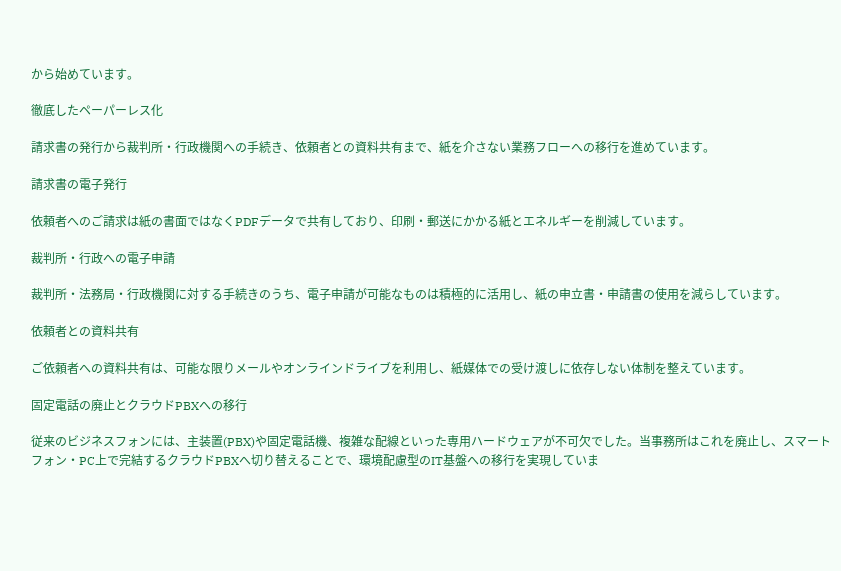から始めています。

徹底したペーパーレス化

請求書の発行から裁判所・行政機関への手続き、依頼者との資料共有まで、紙を介さない業務フローへの移行を進めています。

請求書の電子発行

依頼者へのご請求は紙の書面ではなくPDFデータで共有しており、印刷・郵送にかかる紙とエネルギーを削減しています。

裁判所・行政への電子申請

裁判所・法務局・行政機関に対する手続きのうち、電子申請が可能なものは積極的に活用し、紙の申立書・申請書の使用を減らしています。

依頼者との資料共有

ご依頼者への資料共有は、可能な限りメールやオンラインドライブを利用し、紙媒体での受け渡しに依存しない体制を整えています。

固定電話の廃止とクラウドPBXへの移行

従来のビジネスフォンには、主装置(PBX)や固定電話機、複雑な配線といった専用ハードウェアが不可欠でした。当事務所はこれを廃止し、スマートフォン・PC上で完結するクラウドPBXへ切り替えることで、環境配慮型のIT基盤への移行を実現していま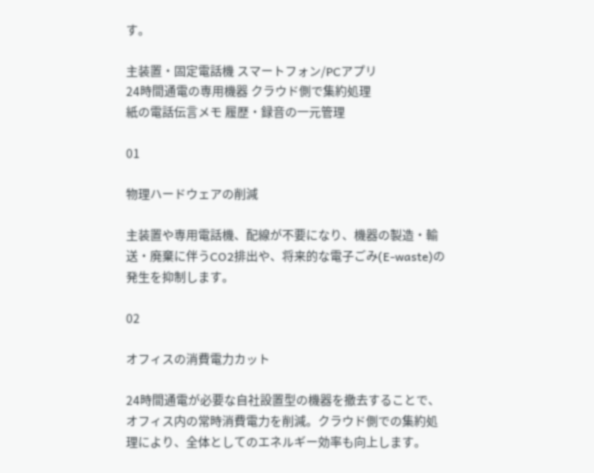す。

主装置・固定電話機 スマートフォン/PCアプリ
24時間通電の専用機器 クラウド側で集約処理
紙の電話伝言メモ 履歴・録音の一元管理

01

物理ハードウェアの削減

主装置や専用電話機、配線が不要になり、機器の製造・輸送・廃棄に伴うCO2排出や、将来的な電子ごみ(E-waste)の発生を抑制します。

02

オフィスの消費電力カット

24時間通電が必要な自社設置型の機器を撤去することで、オフィス内の常時消費電力を削減。クラウド側での集約処理により、全体としてのエネルギー効率も向上します。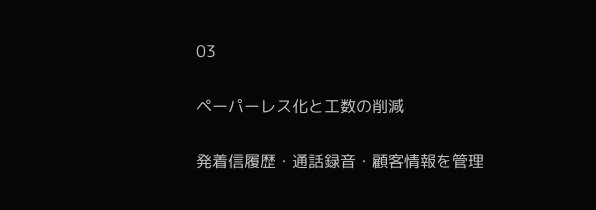03

ペーパーレス化と工数の削減

発着信履歴・通話録音・顧客情報を管理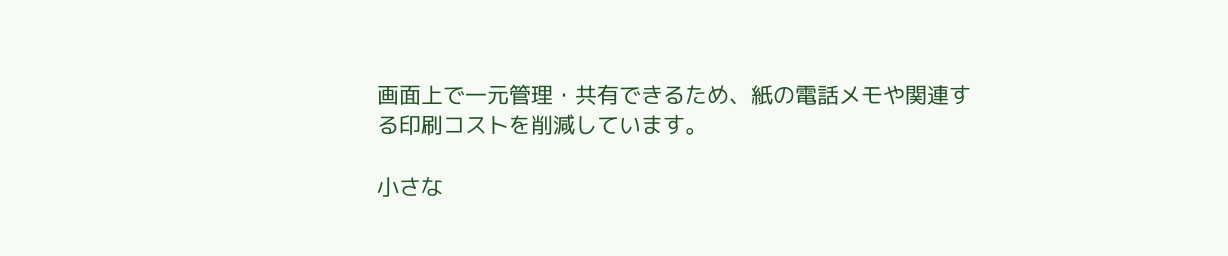画面上で一元管理・共有できるため、紙の電話メモや関連する印刷コストを削減しています。

小さな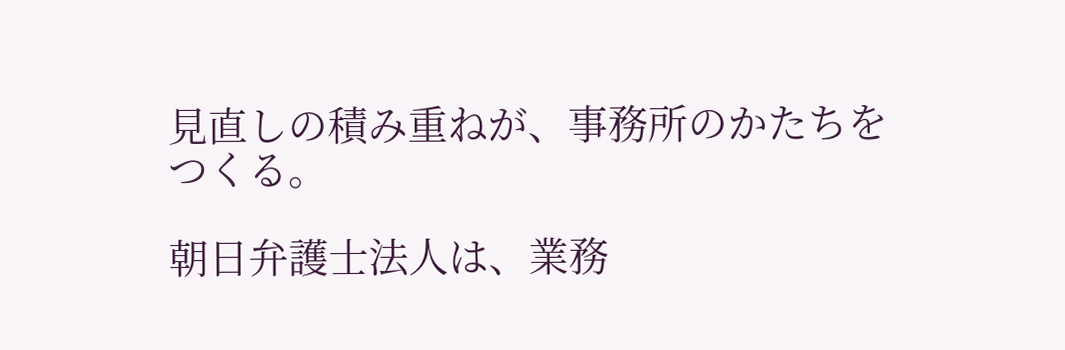見直しの積み重ねが、事務所のかたちをつくる。

朝日弁護士法人は、業務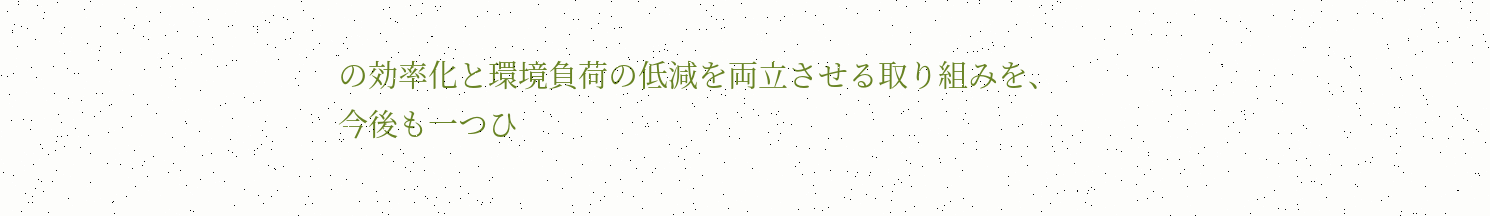の効率化と環境負荷の低減を両立させる取り組みを、
今後も一つひ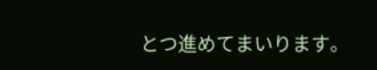とつ進めてまいります。